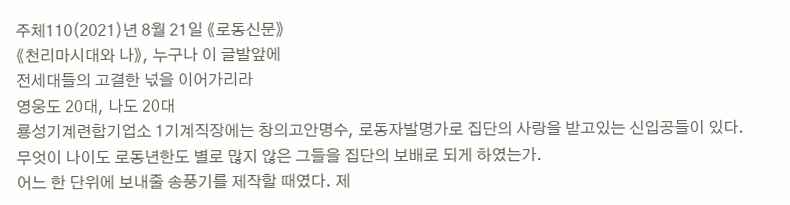주체110(2021)년 8월 21일 《로동신문》
《천리마시대와 나》, 누구나 이 글발앞에
전세대들의 고결한 넋을 이어가리라
영웅도 20대, 나도 20대
룡성기계련합기업소 1기계직장에는 창의고안명수, 로동자발명가로 집단의 사랑을 받고있는 신입공들이 있다.
무엇이 나이도 로동년한도 별로 많지 않은 그들을 집단의 보배로 되게 하였는가.
어느 한 단위에 보내줄 송풍기를 제작할 때였다. 제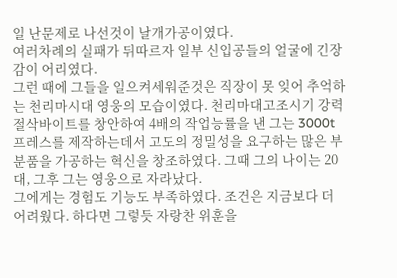일 난문제로 나선것이 날개가공이였다.
여러차례의 실패가 뒤따르자 일부 신입공들의 얼굴에 긴장감이 어리였다.
그런 때에 그들을 일으켜세워준것은 직장이 못 잊어 추억하는 천리마시대 영웅의 모습이였다. 천리마대고조시기 강력절삭바이트를 창안하여 4배의 작업능률을 낸 그는 3000t프레스를 제작하는데서 고도의 정밀성을 요구하는 많은 부분품을 가공하는 혁신을 창조하였다. 그때 그의 나이는 20대, 그후 그는 영웅으로 자라났다.
그에게는 경험도 기능도 부족하였다. 조건은 지금보다 더 어려웠다. 하다면 그렇듯 자랑찬 위훈을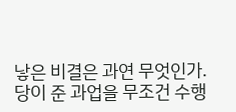낳은 비결은 과연 무엇인가.
당이 준 과업을 무조건 수행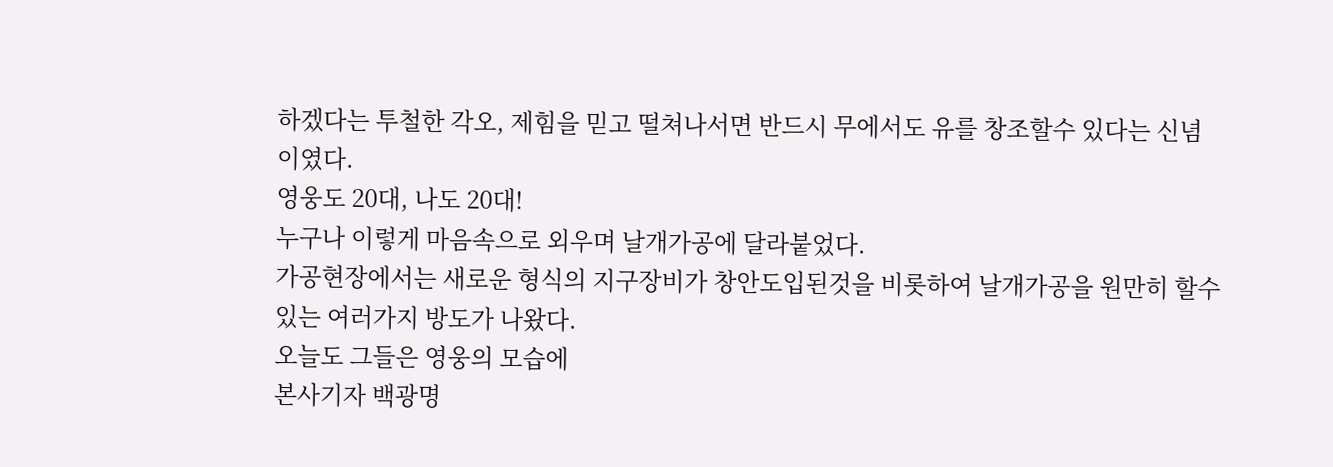하겠다는 투철한 각오, 제힘을 믿고 떨쳐나서면 반드시 무에서도 유를 창조할수 있다는 신념이였다.
영웅도 20대, 나도 20대!
누구나 이렇게 마음속으로 외우며 날개가공에 달라붙었다.
가공현장에서는 새로운 형식의 지구장비가 창안도입된것을 비롯하여 날개가공을 원만히 할수 있는 여러가지 방도가 나왔다.
오늘도 그들은 영웅의 모습에
본사기자 백광명